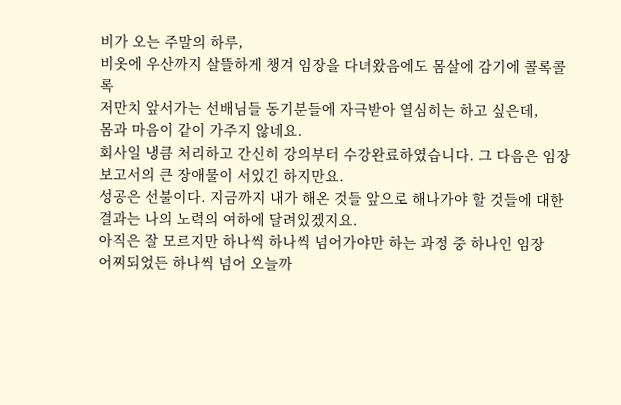비가 오는 주말의 하루,
비옷에 우산까지 살뜰하게 챙겨 임장을 다녀왔음에도 몸살에 감기에 콜록콜록
저만치 앞서가는 선배님들 동기분들에 자극받아 열심히는 하고 싶은데,
몸과 마음이 같이 가주지 않네요.
회사일 냉큼 처리하고 간신히 강의부터 수강완료하였습니다. 그 다음은 임장보고서의 큰 장애물이 서있긴 하지만요.
성공은 선불이다. 지금까지 내가 해온 것들 앞으로 해나가야 할 것들에 대한 결과는 나의 노력의 여하에 달려있겠지요.
아직은 잘 모르지만 하나씩 하나씩 넘어가야만 하는 과정 중 하나인 임장
어찌되었든 하나씩 넘어 오늘까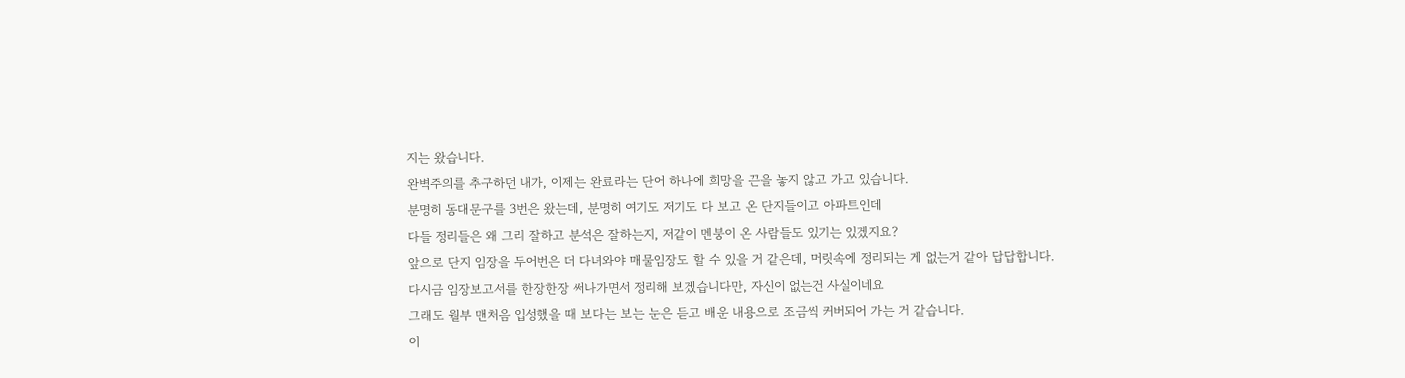지는 왔습니다.
완벽주의를 추구하던 내가, 이제는 완료라는 단어 하나에 희망을 끈을 놓지 않고 가고 있습니다.
분명히 동대문구를 3번은 왔는데, 분명히 여기도 저기도 다 보고 온 단지들이고 아파트인데
다들 정리들은 왜 그리 잘하고 분석은 잘하는지, 저같이 멘붕이 온 사람들도 있기는 있겠지요?
앞으로 단지 임장을 두어번은 더 다녀와야 매물임장도 할 수 있을 거 같은데, 머릿속에 정리되는 게 없는거 같아 답답합니다.
다시금 임장보고서를 한장한장 써나가면서 정리해 보겠습니다만, 자신이 없는건 사실이네요
그래도 월부 맨처음 입성했을 때 보다는 보는 눈은 듣고 배운 내용으로 조금씩 커버되어 가는 거 같습니다.
이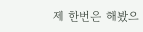제 한번은 해봤으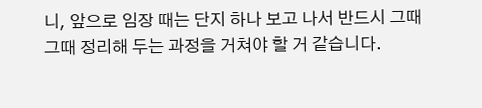니, 앞으로 임장 때는 단지 하나 보고 나서 반드시 그때 그때 정리해 두는 과정을 거쳐야 할 거 같습니다.